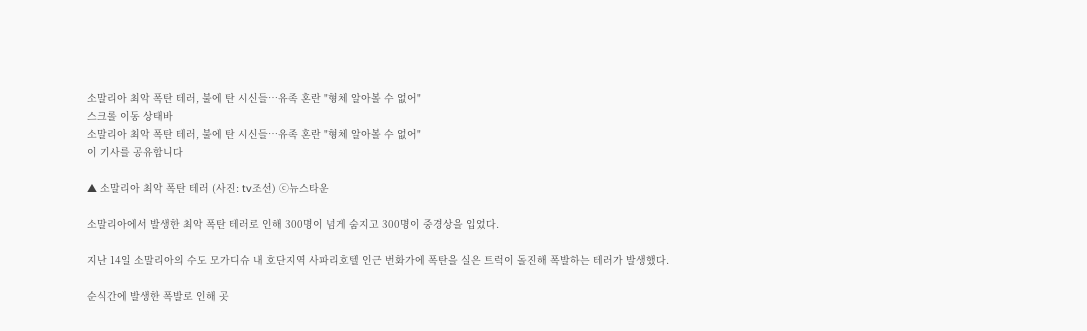소말리아 최악 폭탄 테러, 불에 탄 시신들…유족 혼란 "형체 알아볼 수 없어"
스크롤 이동 상태바
소말리아 최악 폭탄 테러, 불에 탄 시신들…유족 혼란 "형체 알아볼 수 없어"
이 기사를 공유합니다

▲ 소말리아 최악 폭탄 테러 (사진: tv조선) ⓒ뉴스타운

소말리아에서 발생한 최악 폭탄 테러로 인해 300명이 넘게 숨지고 300명이 중경상을 입었다.

지난 14일 소말리아의 수도 모가디슈 내 호단지역 사파리호텔 인근 번화가에 폭탄을 실은 트럭이 돌진해 폭발하는 테러가 발생했다.

순식간에 발생한 폭발로 인해 곳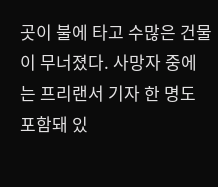곳이 불에 타고 수많은 건물이 무너졌다. 사망자 중에는 프리랜서 기자 한 명도 포함돼 있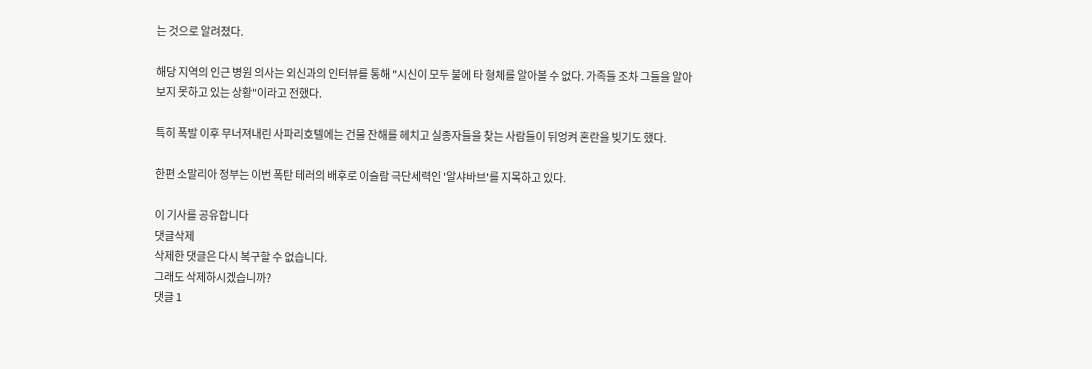는 것으로 알려졌다.

해당 지역의 인근 병원 의사는 외신과의 인터뷰를 통해 "시신이 모두 불에 타 형체를 알아볼 수 없다. 가족들 조차 그들을 알아보지 못하고 있는 상황"이라고 전했다.

특히 폭발 이후 무너져내린 사파리호텔에는 건물 잔해를 헤치고 실종자들을 찾는 사람들이 뒤엉켜 혼란을 빚기도 했다.

한편 소말리아 정부는 이번 폭탄 테러의 배후로 이슬람 극단세력인 '알샤바브'를 지목하고 있다.

이 기사를 공유합니다
댓글삭제
삭제한 댓글은 다시 복구할 수 없습니다.
그래도 삭제하시겠습니까?
댓글 1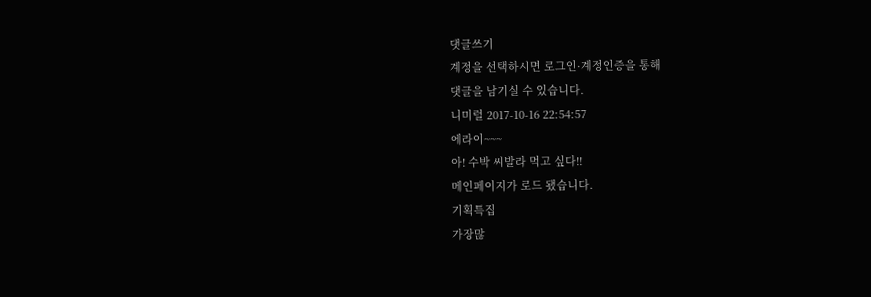댓글쓰기
계정을 선택하시면 로그인·계정인증을 통해
댓글을 남기실 수 있습니다.
니미럴 2017-10-16 22:54:57
에라이~~~
아! 수박 씨발라 먹고 싶다!!
메인페이지가 로드 됐습니다.
기획특집
가장많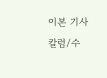이본 기사
칼럼/수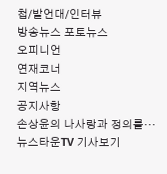첩/발언대/인터뷰
방송뉴스 포토뉴스
오피니언
연재코너
지역뉴스
공지사항
손상윤의 나사랑과 정의를···
뉴스타운TV 기사보기